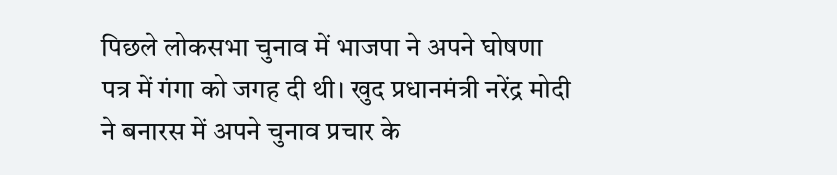पिछले लोकसभा चुनाव में भाजपा ने अपने घोषणा पत्र में गंगा को जगह दी थी। खुद प्रधानमंत्री नरेंद्र मोदी ने बनारस में अपने चुनाव प्रचार के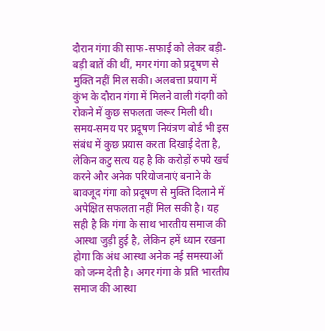दौरान गंगा की साफ-सफाई को लेकर बड़ी-बड़ी बातें की थीं, मगर गंगा को प्रदूषण से मुक्ति नहीं मिल सकी। अलबत्ता प्रयाग में कुंभ के दौरान गंगा में मिलने वाली गंदगी को रोकने में कुछ सफलता जरूर मिली थी।
समय-समय पर प्रदूषण नियंत्रण बोर्ड भी इस संबंध में कुछ प्रयास करता दिखाई देता है, लेकिन कटु सत्य यह है कि करोड़ों रुपये खर्च करने और अनेक परियोजनाएं बनाने के बावजूद गंगा को प्रदूषण से मुक्ति दिलाने में अपेक्षित सफलता नहीं मिल सकी है। यह सही है कि गंगा के साथ भारतीय समाज की आस्था जुड़ी हुई है, लेकिन हमें ध्यान रखना होगा कि अंध आस्था अनेक नई समस्याओं को जन्म देती है। अगर गंगा के प्रति भारतीय समाज की आस्था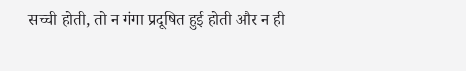सच्ची होती, तो न गंगा प्रदूषित हुई होती और न ही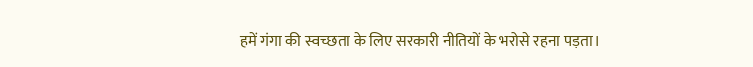हमें गंगा की स्वच्छता के लिए सरकारी नीतियों के भरोसे रहना पड़ता।